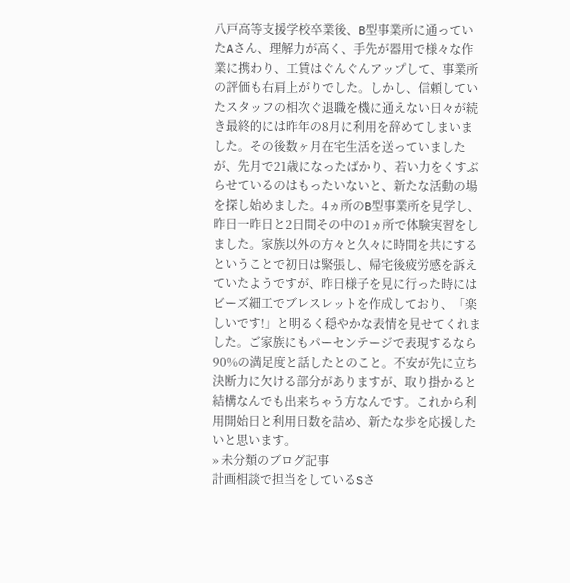八戸高等支援学校卒業後、B型事業所に通っていたAさん、理解力が高く、手先が器用で様々な作業に携わり、工賃はぐんぐんアップして、事業所の評価も右肩上がりでした。しかし、信頼していたスタッフの相次ぐ退職を機に通えない日々が続き最終的には昨年の8月に利用を辞めてしまいました。その後数ヶ月在宅生活を送っていましたが、先月で21歳になったばかり、若い力をくすぶらせているのはもったいないと、新たな活動の場を探し始めました。4ヵ所のB型事業所を見学し、昨日一昨日と2日間その中の1ヵ所で体験実習をしました。家族以外の方々と久々に時間を共にするということで初日は緊張し、帰宅後疲労感を訴えていたようですが、昨日様子を見に行った時にはビーズ細工でブレスレットを作成しており、「楽しいです!」と明るく穏やかな表情を見せてくれました。ご家族にもパーセンテージで表現するなら90%の満足度と話したとのこと。不安が先に立ち決断力に欠ける部分がありますが、取り掛かると結構なんでも出来ちゃう方なんです。これから利用開始日と利用日数を詰め、新たな歩を応援したいと思います。
» 未分類のブログ記事
計画相談で担当をしているSさ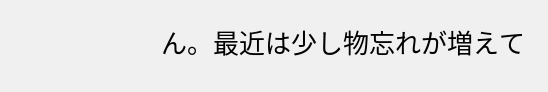ん。最近は少し物忘れが増えて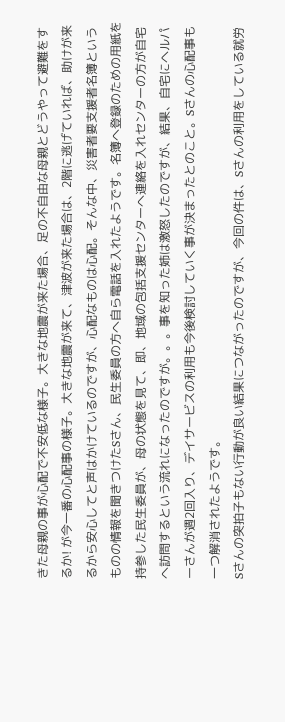きた母親の事が心配で不安低な様子。大きな地震が来た場合、足の不自由な母親とどうやって避難をするか! が今一番の心配事の様子。大きな地震が来て、津波が来た場合は、2階に逃げていれば、助けが来るから安心してと声はかけているのですが、心配なものは心配。そんな中、災害者要支援者名簿というものの情報を聞きつけたSさん、民生委員の方へ自ら電話を入れたようです。名簿へ登録のための用紙を持参した民生委員が、母の状態を見て、即、地域の包括支援センターへ連絡を入れセンターの方が自宅へ訪問するという流れになったのですが。。。事を知った姉は激怒したのですが、結果、自宅にヘルパーさんが週2回入り、デイサービスの利用も今後検討していく事が決まったとのこと。Sさんの心配事も一つ解消されたようです。
Sさんの突拍子もない行動が良い結果につながったのですが、今回の件は、Sさんの利用をしている就労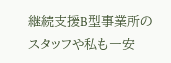継続支援B型事業所のスタッフや私も一安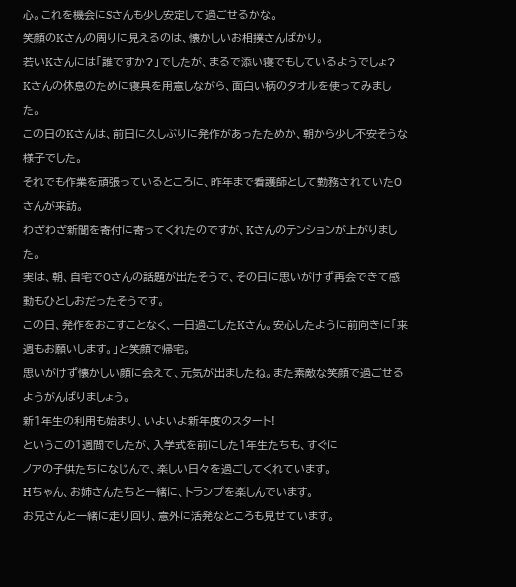心。これを機会にSさんも少し安定して過ごせるかな。
笑顔のKさんの周りに見えるのは、懐かしいお相撲さんばかり。
若いKさんには「誰ですか?」でしたが、まるで添い寝でもしているようでしょ?
Kさんの休息のために寝具を用意しながら、面白い柄のタオルを使ってみました。
この日のKさんは、前日に久しぶりに発作があったためか、朝から少し不安そうな様子でした。
それでも作業を頑張っているところに、昨年まで看護師として勤務されていたOさんが来訪。
わざわざ新聞を寄付に寄ってくれたのですが、Kさんのテンションが上がりました。
実は、朝、自宅でOさんの話題が出たそうで、その日に思いがけず再会できて感動もひとしおだったそうです。
この日、発作をおこすことなく、一日過ごしたKさん。安心したように前向きに「来週もお願いします。」と笑顔で帰宅。
思いがけず懐かしい顔に会えて、元気が出ましたね。また素敵な笑顔で過ごせるようがんばりましょう。
新1年生の利用も始まり、いよいよ新年度のスタート!
というこの1週間でしたが、入学式を前にした1年生たちも、すぐに
ノアの子供たちになじんで、楽しい日々を過ごしてくれています。
Hちゃん、お姉さんたちと一緒に、トランプを楽しんでいます。
お兄さんと一緒に走り回り、意外に活発なところも見せています。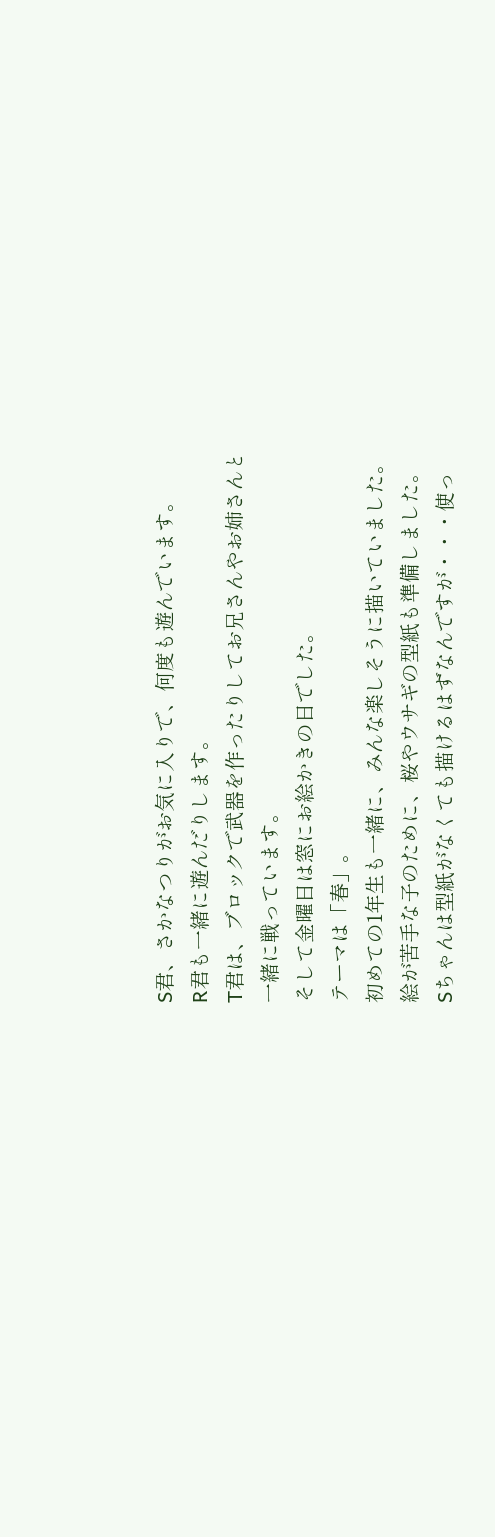S君、さかなつりがお気に入りで、何度も遊んでいます。
R君も一緒に遊んだりします。
T君は、ブロックで武器を作ったりしてお兄さんやお姉さんと
一緒に戦っています。
そして金曜日は窓にお絵かきの日でした。
テーマは「春」。
初めての1年生も一緒に、みんな楽しそうに描いていました。
絵が苦手な子のために、桜やウサギの型紙も準備しました。
Sちゃんは型紙がなくても描けるはずなんですが・・・使っ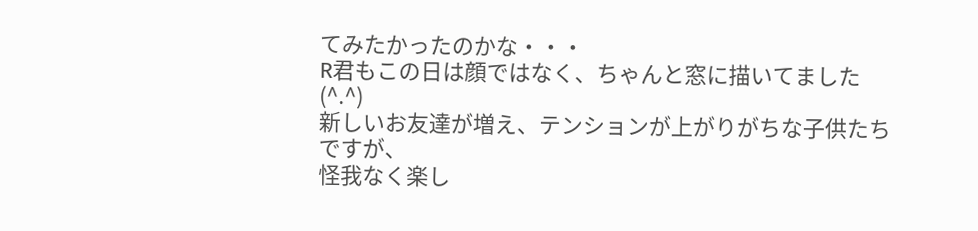てみたかったのかな・・・
R君もこの日は顔ではなく、ちゃんと窓に描いてました(^.^)
新しいお友達が増え、テンションが上がりがちな子供たちですが、
怪我なく楽し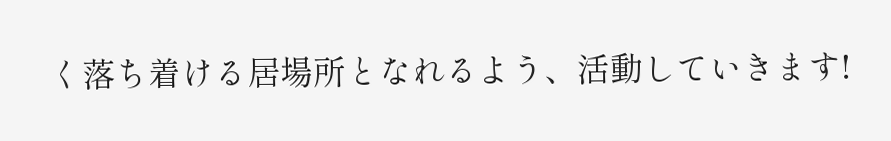く落ち着ける居場所となれるよう、活動していきます!